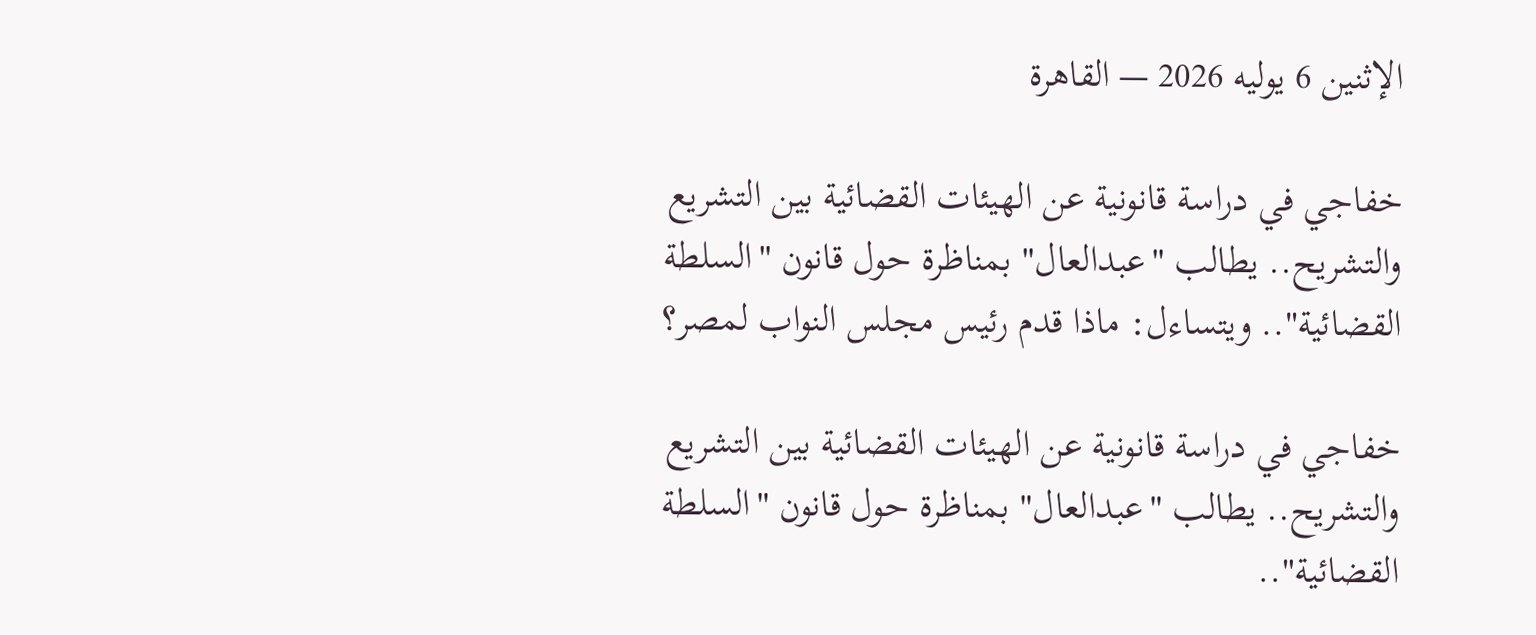الإثنين 6 يوليه 2026 — القاهرة

خفاجي في دراسة قانونية عن الهيئات القضائية بين التشريع والتشريح.. يطالب "عبدالعال" بمناظرة حول قانون "السلطة القضائية".. ويتساءل: ماذا قدم رئيس مجلس النواب لمصر؟

خفاجي في دراسة قانونية عن الهيئات القضائية بين التشريع والتشريح.. يطالب "عبدالعال" بمناظرة حول قانون "السلطة القضائية"..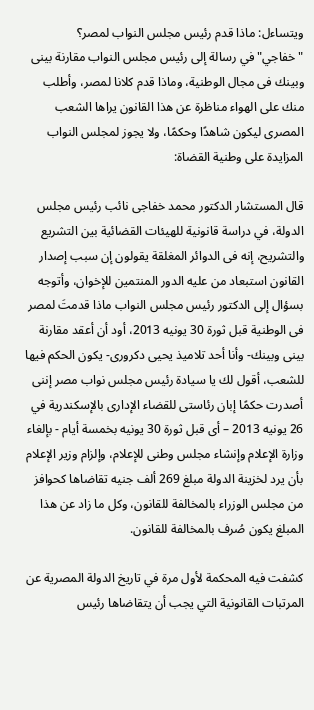ويتساءل: ماذا قدم رئيس مجلس النواب لمصر؟
"خفاجي" في رسالة إلى رئيس مجلس النواب مقارنة بينى وبينك فى مجال الوطنية، وماذا قدم كلانا لمصر، وأطلب منك على الهواء مناظرة عن هذا القانون يراها الشعب المصرى ليكون شاهدًا وحكمًا، ولا يجوز لمجلس النواب المزايدة على وطنية القضاة:

قال المستشار الدكتور محمد خفاجى نائب رئيس مجلس الدولة، في دراسة قانونية للهيئات القضائية بين التشريع والتشريح، إنه فى الدوائر المغلقة يقولون إن سبب إصدار القانون استبعاد من عليه الدور المنتمين للإخوان، وأتوجه بسؤال إلى الدكتور رئيس مجلس النواب ماذا قدمتَ لمصر فى الوطنية قبل ثورة 30 يونيه 2013، أود أن أعقد مقارنة بينى وبينك- وأنا أحد تلاميذ يحيى دكرورى- يكون الحكم فيها للشعب، أقول لك يا سيادة رئيس مجلس نواب مصر إننى أصدرت حكمًا إبان رئاستى للقضاء الإدارى بالإسكندرية في 26 يونيه 2013 – أى قبل ثورة 30 يونيه بخمسة أيام - بإلغاء وزارة الإعلام وإنشاء مجلس وطنى للإعلام، وإلزام وزير الإعلام بأن يرد لخزينة الدولة مبلغ 269 ألف جنيه تقاضاها كحوافز من مجلس الوزراء بالمخالفة للقانون، وكل ما زاد عن هذا المبلغ يكون صُرف بالمخالفة للقانون.

كشفت فيه المحكمة لأول مرة في تاريخ الدولة المصرية عن المرتبات القانونية التي يجب أن يتقاضاها رئيس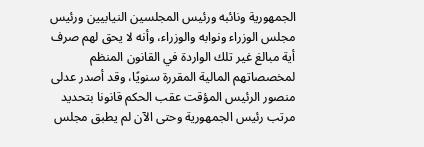الجمهورية ونائبه ورئيس المجلسين النيابيين ورئيس مجلس الوزراء ونوابه والوزراء، وأنه لا يحق لهم صرف أية مبالغ غير تلك الواردة في القانون المنظم لمخصصاتهم المالية المقررة سنويًا، وقد أصدر عدلى منصور الرئيس المؤقت عقب الحكم قانونا بتحديد مرتب رئيس الجمهورية وحتى الآن لم يطبق مجلس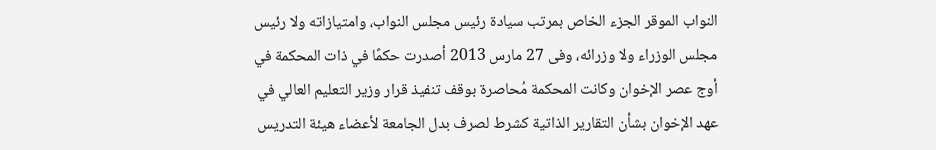النواب الموقر الجزء الخاص بمرتب سيادة رئيس مجلس النواب، وامتيازاته ولا رئيس مجلس الوزراء ولا وزرائه، وفى 27 مارس 2013 أصدرت حكمًا في ذات المحكمة في أوج عصر الإخوان وكانت المحكمة مُحاصرة بوقف تنفيذ قرار وزير التعليم العالي في عهد الإخوان بشأن التقارير الذاتية كشرط لصرف بدل الجامعة لأعضاء هيئة التدريس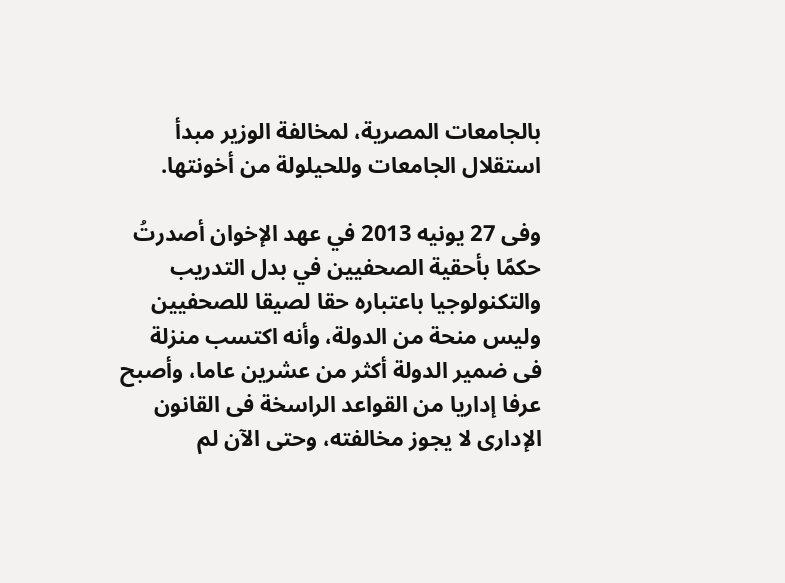بالجامعات المصرية، لمخالفة الوزير مبدأ استقلال الجامعات وللحيلولة من أخونتها.

وفى 27 يونيه 2013 في عهد الإخوان أصدرتُ حكمًا بأحقية الصحفيين في بدل التدريب والتكنولوجيا باعتباره حقا لصيقا للصحفيين وليس منحة من الدولة، وأنه اكتسب منزلة فى ضمير الدولة أكثر من عشرين عاما، وأصبح عرفا إداريا من القواعد الراسخة فى القانون الإدارى لا يجوز مخالفته، وحتى الآن لم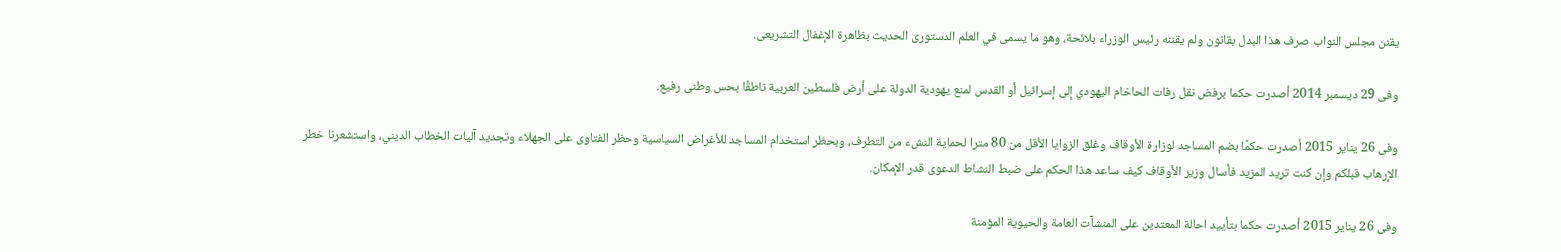يقنن مجلس النواب صرف هذا البدل بقانون ولم يقننه رئيس الوزراء بلائحة، وهو ما يسمى في العلم الدستورى الحديث بظاهرة الإغفال التشريعى.

وفى 29 ديسمبر 2014 أصدرت حكما برفض نقل رفات الحاخام اليهودي إلى إسرائيل أو القدس لمنع يهودية الدولة على أرض فلسطين العربية ناطقًا بحس وطنى رفيع.

وفى 26 يناير 2015 أصدرت حكمًا بضم المساجد لوزارة الأوقاف وغلق الزوايا الأقل من 80 مترا لحماية النشء من التطرف، وبحظر استخدام المساجد للأغراض السياسية وحظر الفتاوى على الجهلاء وتجديد آليات الخطاب الديني، واستشعرنا خطر الإرهاب قبلكم وإن كنت تريد المزيد فأسال وزير الأوقاف كيف ساعد هذا الحكم على ضبط النشاط الدعوى قدر الإمكان.

وفى 26 يناير 2015 أصدرت حكما بتأييد احالة المعتدين على المنشآت العامة والحيوية المؤمنة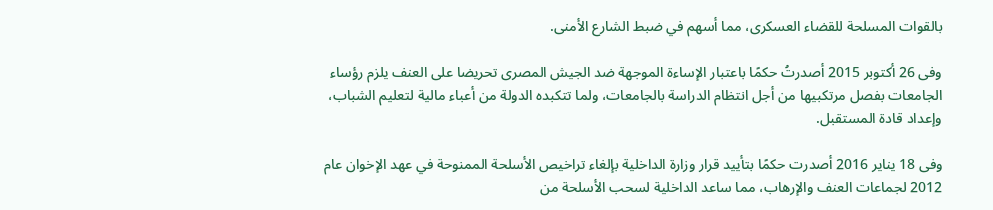بالقوات المسلحة للقضاء العسكرى، مما أسهم في ضبط الشارع الأمنى.

وفى 26 أكتوبر 2015 أصدرتُ حكمًا باعتبار الإساءة الموجهة ضد الجيش المصرى تحريضا على العنف يلزم رؤساء الجامعات بفصل مرتكبيها من أجل انتظام الدراسة بالجامعات، ولما تتكبده الدولة من أعباء مالية لتعليم الشباب، وإعداد قادة المستقبل.

وفى 18 يناير 2016 أصدرت حكمًا بتأييد قرار وزارة الداخلية بإلغاء تراخيص الأسلحة الممنوحة في عهد الإخوان عام 2012 لجماعات العنف والإرهاب، مما ساعد الداخلية لسحب الأسلحة من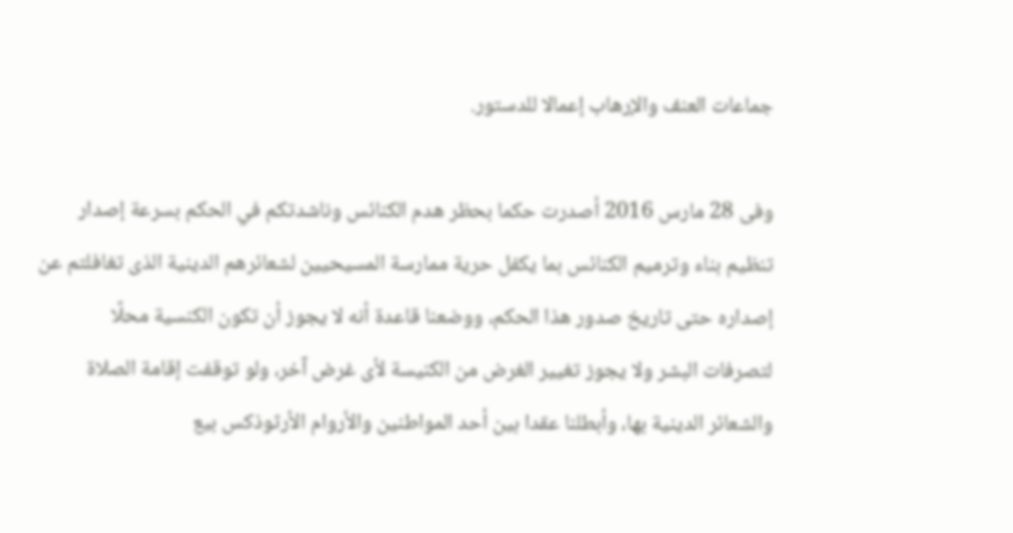جماعات العنف والإرهاب إعمالا للدستور.

وفى 28 مارس 2016 أصدرت حكما بحظر هدم الكنائس وناشدتكم في الحكم بسرعة إصدار تنظيم بناء وترميم الكنائس بما يكفل حرية ممارسة المسيحيين لشعائرهم الدينية الذى تغافلتم عن إصداره حتى تاريخ صدور هذا الحكم، ووضعنا قاعدة أنه لا يجوز أن تكون الكنسية محلًا لتصرفات البشر ولا يجوز تغيير الغرض من الكنيسة لأى غرض آخر، ولو توقفت إقامة الصلاة والشعائر الدينية بها، وأبطلنا عقدا بين أحد المواطنين والأروام الأرثوذكس بيع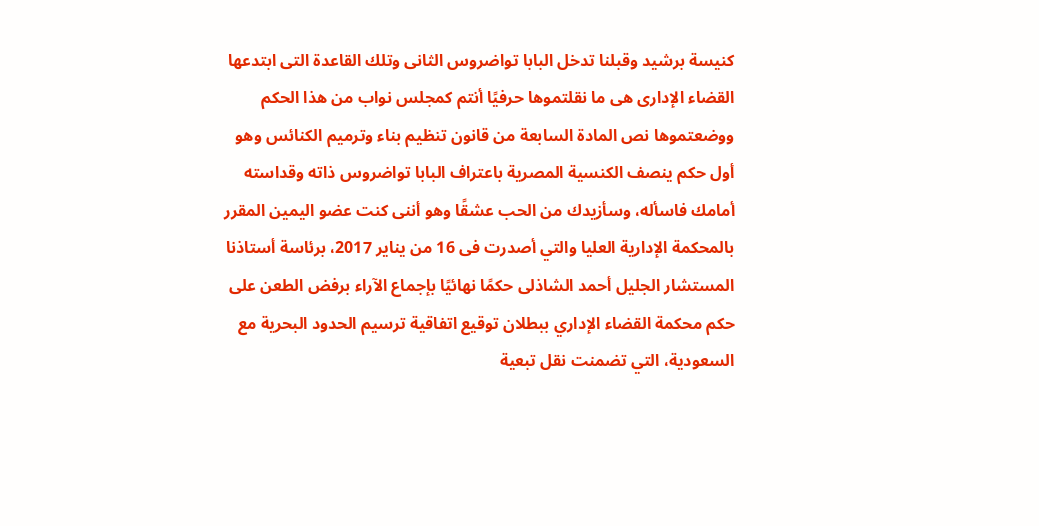كنيسة برشيد وقبلنا تدخل البابا تواضروس الثانى وتلك القاعدة التى ابتدعها القضاء الإدارى هى ما نقلتموها حرفيًا أنتم كمجلس نواب من هذا الحكم ووضعتموها نص المادة السابعة من قانون تنظيم بناء وترميم الكنائس وهو أول حكم ينصف الكنسية المصرية باعتراف البابا تواضروس ذاته وقداسته أمامك فاسأله، وسأزيدك من الحب عشقًا وهو أننى كنت عضو اليمين المقرر بالمحكمة الإدارية العليا والتي أصدرت فى 16 من يناير 2017، برئاسة أستاذنا المستشار الجليل أحمد الشاذلى حكمًا نهائيًا بإجماع الآراء برفض الطعن على حكم محكمة القضاء الإداري ببطلان توقيع اتفاقية ترسيم الحدود البحرية مع السعودية، التي تضمنت نقل تبعية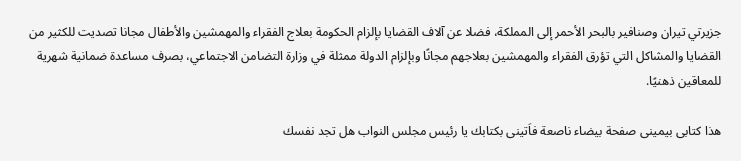جزيرتي تيران وصنافير بالبحر الأحمر إلى المملكة، فضلا عن آلاف القضايا بإلزام الحكومة بعلاج الفقراء والمهمشين والأطفال مجانا تصديت للكثير من القضايا والمشاكل التي تؤرق الفقراء والمهمشين بعلاجهم مجانًا وبإلزام الدولة ممثلة في وزارة التضامن الاجتماعي، بصرف مساعدة ضمانية شهرية للمعاقين ذهنيًا.

هذا كتابى بيمينى صفحة بيضاء ناصعة فاَتينى بكتابك يا رئيس مجلس النواب هل تجد نفسك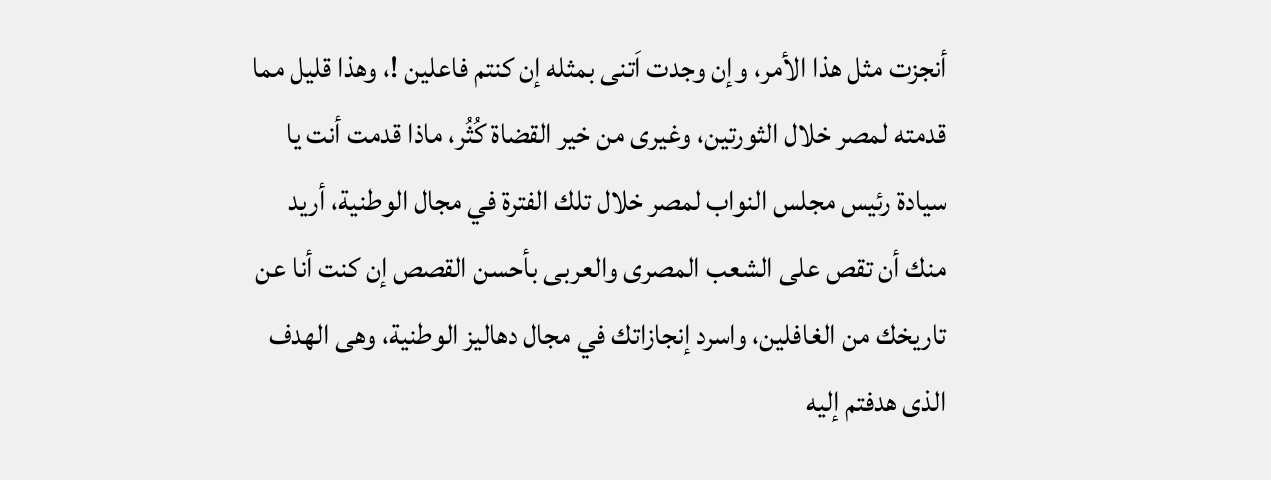أنجزت مثل هذا الأمر، وإن وجدت اَتنى بمثله إن كنتم فاعلين !، وهذا قليل مما قدمته لمصر خلال الثورتين، وغيرى من خير القضاة كُثُر، ماذا قدمت أنت يا سيادة رئيس مجلس النواب لمصر خلال تلك الفترة في مجال الوطنية، أريد منك أن تقص على الشعب المصرى والعربى بأحسن القصص إن كنت أنا عن تاريخك من الغافلين، واسرد إنجازاتك في مجال دهاليز الوطنية، وهى الهدف الذى هدفتم إليه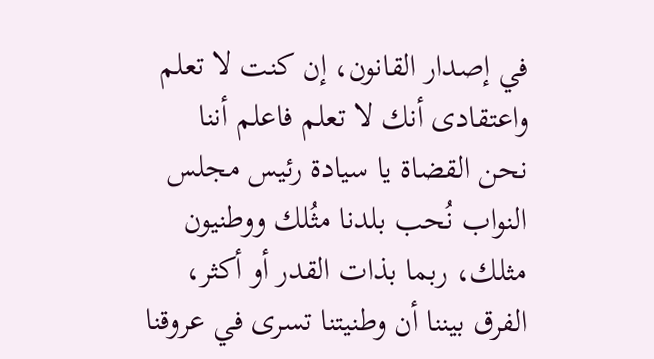في إصدار القانون، إن كنت لا تعلم واعتقادى أنك لا تعلم فاعلم أننا نحن القضاة يا سيادة رئيس مجلس النواب نُحب بلدنا مثُلك ووطنيون مثلك، ربما بذات القدر أو أكثر، الفرق بيننا أن وطنيتنا تسرى في عروقنا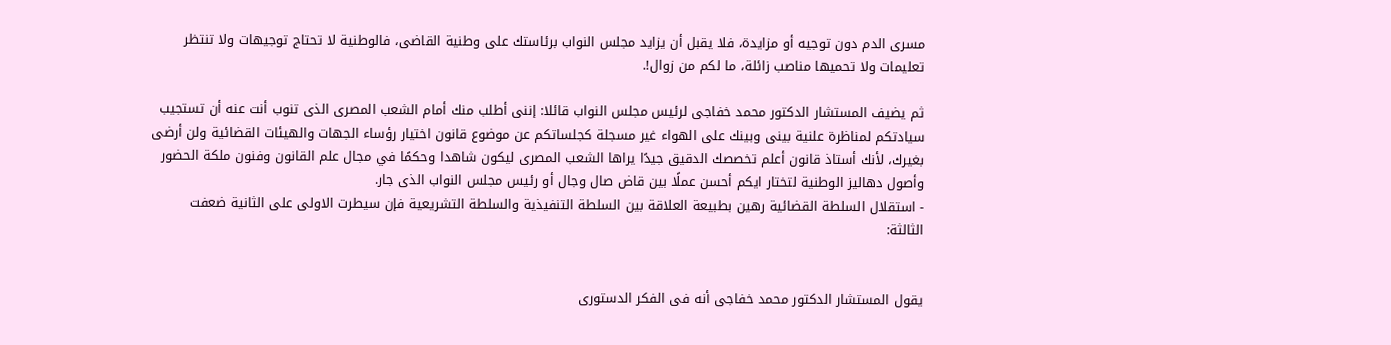مسرى الدم دون توجيه أو مزايدة، فلا يقبل أن يزايد مجلس النواب برئاستك على وطنية القاضى، فالوطنية لا تحتاج توجيهات ولا تنتظر تعليمات ولا تحميها مناصب زائلة، ما لكم من زوال!.

ثم يضيف المستشار الدكتور محمد خفاجى لرئيس مجلس النواب قائلا: إننى أطلب منك أمام الشعب المصرى الذى تنوب أنت عنه أن تستجيب سيادتكم لمناظرة علنية بينى وبينك على الهواء غير مسجلة كجلساتكم عن موضوع قانون اختيار رؤساء الجهات والهيئات القضائية ولن أرضى بغيرك، لأنك أستاذ قانون أعلم تخصصك الدقيق جيدًا يراها الشعب المصرى ليكون شاهدا وحكمًا في مجال علم القانون وفنون ملكة الحضور وأصول دهاليز الوطنية لتختار ايكم أحسن عملًا بين قاض صال وجال أو رئيس مجلس النواب الذى جار.
- استقلال السلطة القضائية رهين بطبيعة العلاقة بين السلطة التنفيذية والسلطة التشريعية فإن سيطرت الاولى على الثانية ضعفت الثالثة:


يقول المستشار الدكتور محمد خفاجى أنه فى الفكر الدستورى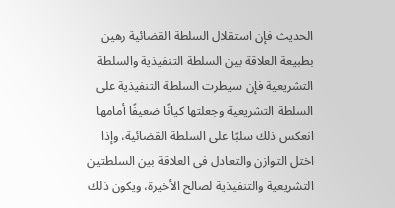الحديث فإن استقلال السلطة القضائية رهين بطبيعة العلاقة بين السلطة التنفيذية والسلطة التشريعية فإن سيطرت السلطة التنفيذية على السلطة التشريعية وجعلتها كيانًا ضعيفًا أمامها انعكس ذلك سلبًا على السلطة القضائية، وإذا اختل التوازن والتعادل فى العلاقة بين السلطتين التشريعية والتنفيذية لصالح الأخيرة، ويكون ذلك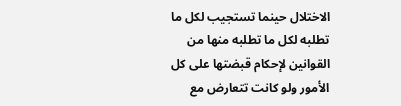الاختلال حينما تستجيب لكل ما تطلبه لكل ما تطلبه منها من القوانين لإحكام قبضتها على كل الأمور ولو كانت تتعارض مع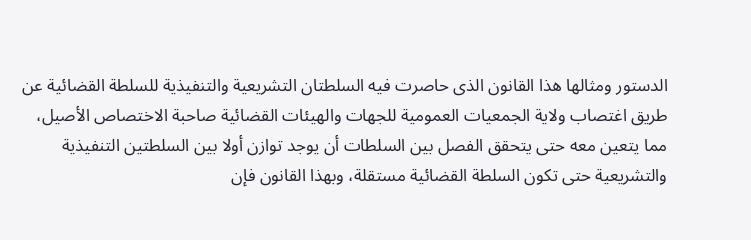الدستور ومثالها هذا القانون الذى حاصرت فيه السلطتان التشريعية والتنفيذية للسلطة القضائية عن طريق اغتصاب ولاية الجمعيات العمومية للجهات والهيئات القضائية صاحبة الاختصاص الأصيل، مما يتعين معه حتى يتحقق الفصل بين السلطات أن يوجد توازن أولا بين السلطتين التنفيذية والتشريعية حتى تكون السلطة القضائية مستقلة، وبهذا القانون فإن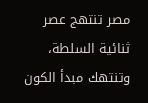مصر تنتهج عصر ثنائية السلطة، وتنتهك مبدأ الكون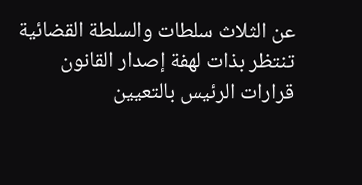عن الثلاث سلطات والسلطة القضائية تنتظر بذات لهفة إصدار القانون قرارات الرئيس بالتعيين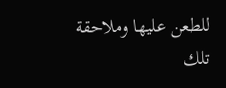للطعن عليها وملاحقة تلك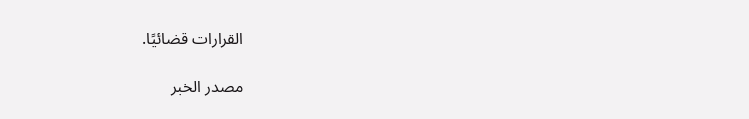القرارات قضائيًا.

مصدر الخبر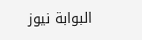البوابة نيوز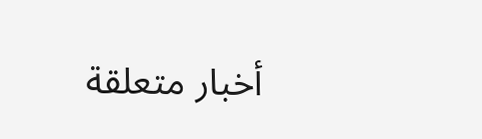أخبار متعلقة